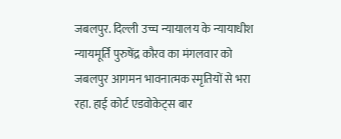जबलपुर. दिल्ली उच्च न्यायालय के न्यायाधीश न्यायमूर्ति पुरुषेंद्र कौरव का मंगलवार को जबलपुर आगमन भावनात्मक स्मृतियों से भरा रहा. हाई कोर्ट एडवोकेट्स बार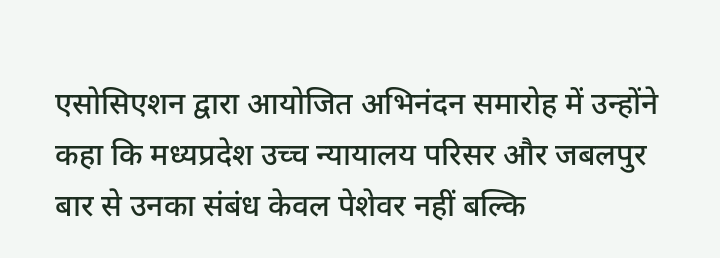एसोसिएशन द्वारा आयोजित अभिनंदन समारोह में उन्होंने कहा कि मध्यप्रदेश उच्च न्यायालय परिसर और जबलपुर बार से उनका संबंध केवल पेशेवर नहीं बल्कि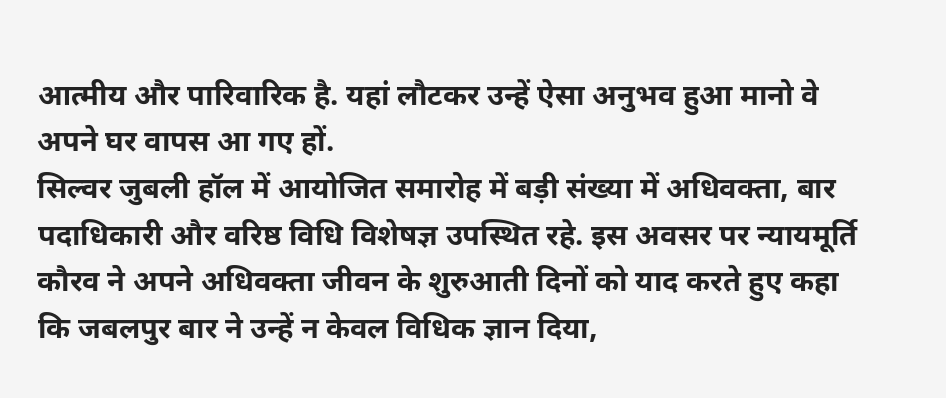आत्मीय और पारिवारिक है. यहां लौटकर उन्हें ऐसा अनुभव हुआ मानो वे अपने घर वापस आ गए हों.
सिल्वर जुबली हॉल में आयोजित समारोह में बड़ी संख्या में अधिवक्ता, बार पदाधिकारी और वरिष्ठ विधि विशेषज्ञ उपस्थित रहे. इस अवसर पर न्यायमूर्ति कौरव ने अपने अधिवक्ता जीवन के शुरुआती दिनों को याद करते हुए कहा कि जबलपुर बार ने उन्हें न केवल विधिक ज्ञान दिया,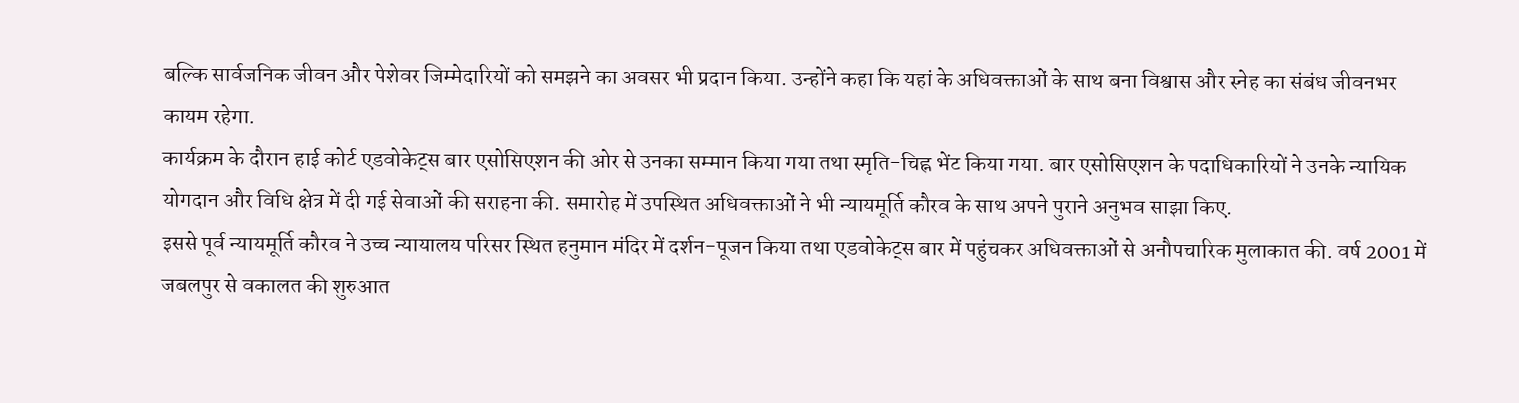बल्कि सार्वजनिक जीवन और पेशेवर जिम्मेदारियों को समझने का अवसर भी प्रदान किया. उन्होंने कहा कि यहां के अधिवक्ताओं के साथ बना विश्वास और स्नेह का संबंध जीवनभर कायम रहेगा.
कार्यक्रम के दौरान हाई कोर्ट एडवोकेट्स बार एसोसिएशन की ओर से उनका सम्मान किया गया तथा स्मृति-चिह्न भेंट किया गया. बार एसोसिएशन के पदाधिकारियों ने उनके न्यायिक योगदान और विधि क्षेत्र में दी गई सेवाओं की सराहना की. समारोह में उपस्थित अधिवक्ताओं ने भी न्यायमूर्ति कौरव के साथ अपने पुराने अनुभव साझा किए.
इससे पूर्व न्यायमूर्ति कौरव ने उच्च न्यायालय परिसर स्थित हनुमान मंदिर में दर्शन-पूजन किया तथा एडवोकेट्स बार में पहुंचकर अधिवक्ताओं से अनौपचारिक मुलाकात की. वर्ष 2001 में जबलपुर से वकालत की शुरुआत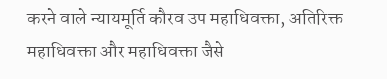करने वाले न्यायमूर्ति कौरव उप महाधिवक्ता, अतिरिक्त महाधिवक्ता और महाधिवक्ता जैसे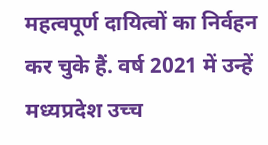महत्वपूर्ण दायित्वों का निर्वहन कर चुके हैं. वर्ष 2021 में उन्हें मध्यप्रदेश उच्च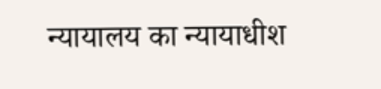न्यायालय का न्यायाधीश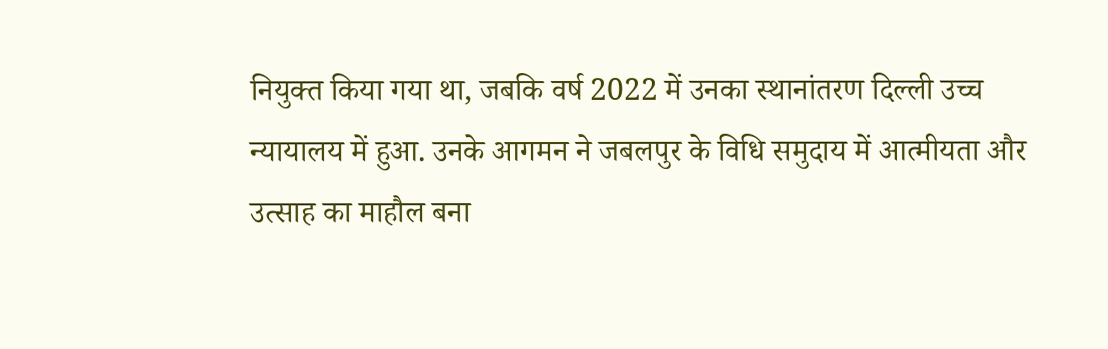नियुक्त किया गया था, जबकि वर्ष 2022 में उनका स्थानांतरण दिल्ली उच्च न्यायालय में हुआ. उनके आगमन ने जबलपुर के विधि समुदाय में आत्मीयता और उत्साह का माहौल बना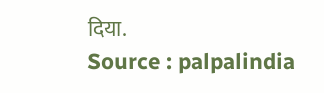दिया.
Source : palpalindia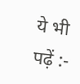ये भी पढ़ें :-